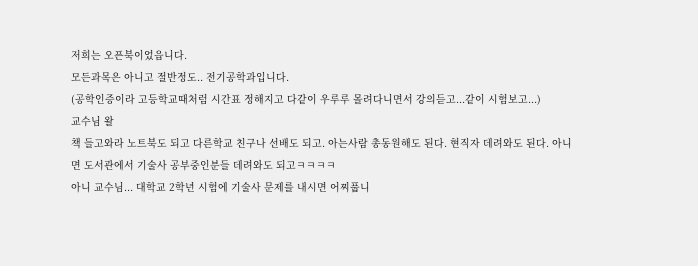저희는 오픈북이었읍니다.
모든과목은 아니고 절반정도.. 전기공학과입니다.
(공학인증이라 고등학교때처럼 시간표 정해지고 다같이 우루루 몰려다니면서 강의듣고...같이 시험보고...)
교수님 왈
책 들고와라 노트북도 되고 다른학교 친구나 선배도 되고. 아는사람 총동원해도 된다. 현직자 데려와도 된다. 아니면 도서관에서 기술사 공부중인분들 데려와도 되고ㅋㅋㅋㅋ
아니 교수님... 대학교 2학년 시험에 기술사 문제를 내시면 어찌풉니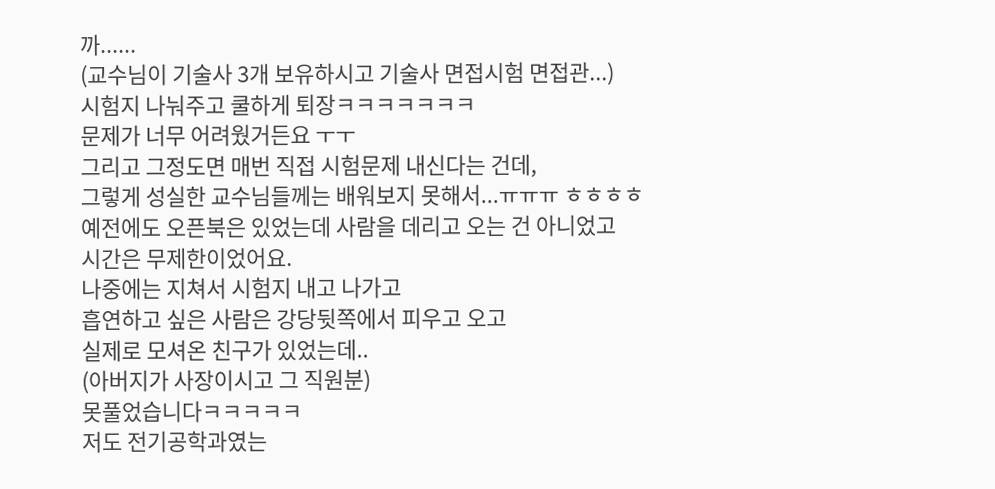까......
(교수님이 기술사 3개 보유하시고 기술사 면접시험 면접관...)
시험지 나눠주고 쿨하게 퇴장ㅋㅋㅋㅋㅋㅋㅋ
문제가 너무 어려웠거든요 ㅜㅜ
그리고 그정도면 매번 직접 시험문제 내신다는 건데,
그렇게 성실한 교수님들께는 배워보지 못해서...ㅠㅠㅠ ㅎㅎㅎㅎ
예전에도 오픈북은 있었는데 사람을 데리고 오는 건 아니었고
시간은 무제한이었어요.
나중에는 지쳐서 시험지 내고 나가고
흡연하고 싶은 사람은 강당뒷쪽에서 피우고 오고
실제로 모셔온 친구가 있었는데..
(아버지가 사장이시고 그 직원분)
못풀었습니다ㅋㅋㅋㅋㅋ
저도 전기공학과였는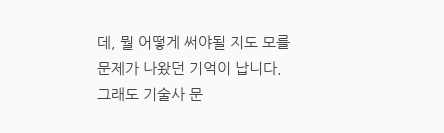데, 뭘 어떻게 써야될 지도 모를 문제가 나왔던 기억이 납니다.
그래도 기술사 문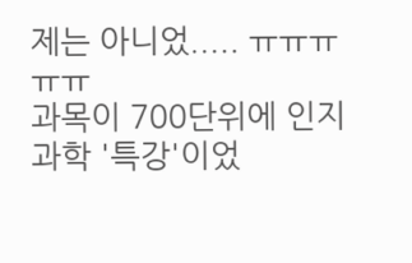제는 아니었..... ㅠㅠㅠㅠㅠ
과목이 700단위에 인지과학 '특강'이었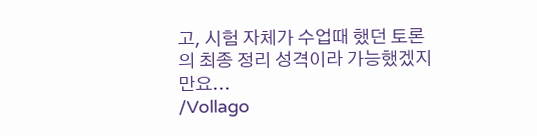고, 시험 자체가 수업때 했던 토론의 최종 정리 성격이라 가능했겠지만요...
/Vollago